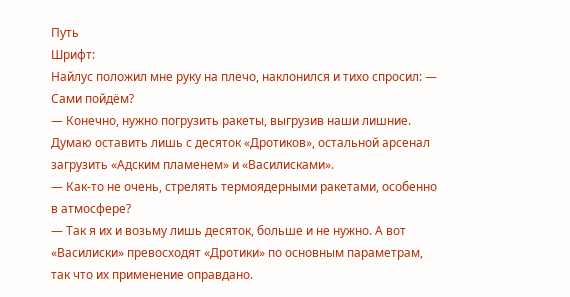Путь
Шрифт:
Найлус положил мне руку на плечо, наклонился и тихо спросил: — Сами пойдём?
— Конечно, нужно погрузить ракеты, выгрузив наши лишние. Думаю оставить лишь с десяток «Дротиков», остальной арсенал загрузить «Адским пламенем» и «Василисками».
— Как-то не очень, стрелять термоядерными ракетами, особенно в атмосфере?
— Так я их и возьму лишь десяток, больше и не нужно. А вот «Василиски» превосходят «Дротики» по основным параметрам, так что их применение оправдано.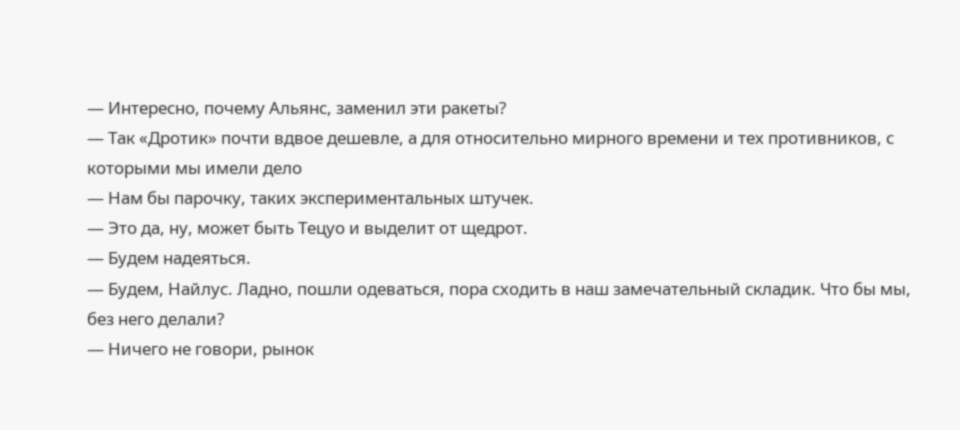— Интересно, почему Альянс, заменил эти ракеты?
— Так «Дротик» почти вдвое дешевле, а для относительно мирного времени и тех противников, с которыми мы имели дело
— Нам бы парочку, таких экспериментальных штучек.
— Это да, ну, может быть Тецуо и выделит от щедрот.
— Будем надеяться.
— Будем, Найлус. Ладно, пошли одеваться, пора сходить в наш замечательный складик. Что бы мы, без него делали?
— Ничего не говори, рынок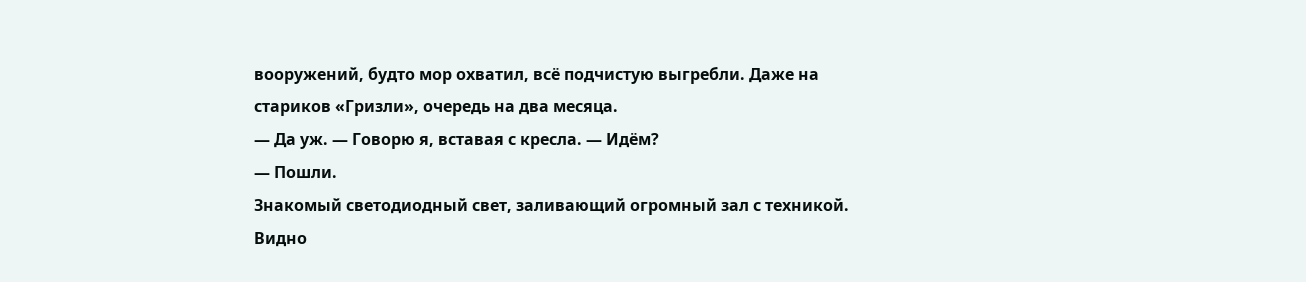вооружений, будто мор охватил, всё подчистую выгребли. Даже на стариков «Гризли», очередь на два месяца.
— Да уж. — Говорю я, вставая с кресла. — Идём?
— Пошли.
Знакомый светодиодный свет, заливающий огромный зал с техникой. Видно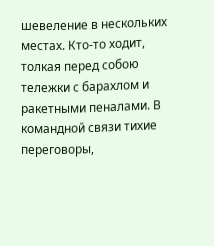шевеление в нескольких местах. Кто-то ходит, толкая перед собою тележки с барахлом и ракетными пеналами. В командной связи тихие переговоры,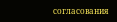согласования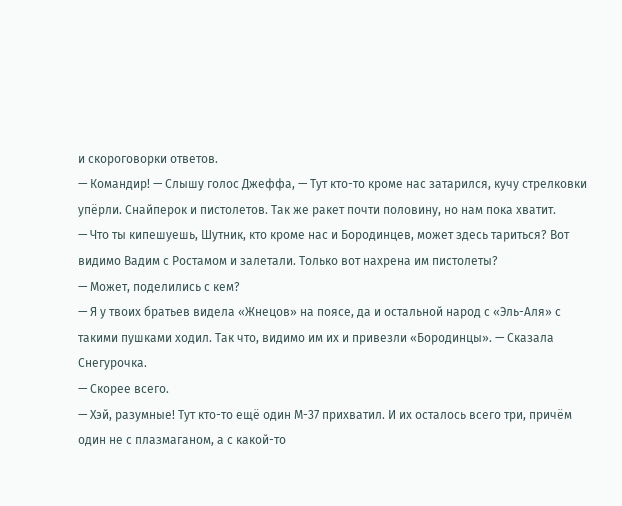и скороговорки ответов.
— Командир! — Слышу голос Джеффа, — Тут кто-то кроме нас затарился, кучу стрелковки упёрли. Снайперок и пистолетов. Так же ракет почти половину, но нам пока хватит.
— Что ты кипешуешь, Шутник, кто кроме нас и Бородинцев, может здесь тариться? Вот видимо Вадим с Ростамом и залетали. Только вот нахрена им пистолеты?
— Может, поделились с кем?
— Я у твоих братьев видела «Жнецов» на поясе, да и остальной народ с «Эль-Аля» с такими пушками ходил. Так что, видимо им их и привезли «Бородинцы». — Сказала Снегурочка.
— Скорее всего.
— Хэй, разумные! Тут кто-то ещё один М-37 прихватил. И их осталось всего три, причём один не с плазмаганом, а с какой-то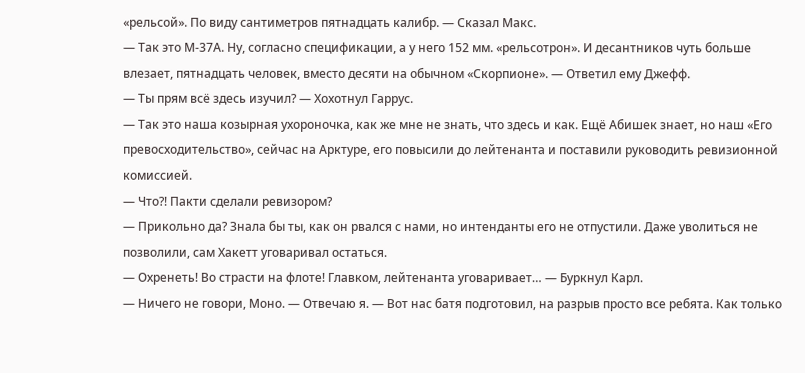«рельсой». По виду сантиметров пятнадцать калибр. — Сказал Макс.
— Так это М-37А. Ну, согласно спецификации, а у него 152 мм. «рельсотрон». И десантников чуть больше влезает, пятнадцать человек, вместо десяти на обычном «Скорпионе». — Ответил ему Джефф.
— Ты прям всё здесь изучил? — Хохотнул Гаррус.
— Так это наша козырная ухороночка, как же мне не знать, что здесь и как. Ещё Абишек знает, но наш «Его превосходительство», сейчас на Арктуре, его повысили до лейтенанта и поставили руководить ревизионной комиссией.
— Что?! Пакти сделали ревизором?
— Прикольно да? Знала бы ты, как он рвался с нами, но интенданты его не отпустили. Даже уволиться не позволили, сам Хакетт уговаривал остаться.
— Охренеть! Во страсти на флоте! Главком, лейтенанта уговаривает… — Буркнул Карл.
— Ничего не говори, Моно. — Отвечаю я. — Вот нас батя подготовил, на разрыв просто все ребята. Как только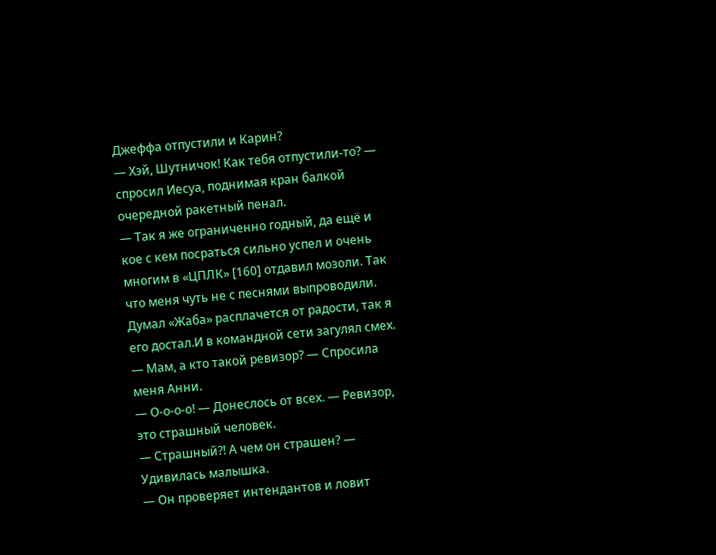Джеффа отпустили и Карин?
— Хэй, Шутничок! Как тебя отпустили-то? — спросил Иесуа, поднимая кран балкой очередной ракетный пенал.
— Так я же ограниченно годный, да ещё и кое с кем посраться сильно успел и очень многим в «ЦПЛК» [160] отдавил мозоли. Так что меня чуть не с песнями выпроводили.
Думал «Жаба» расплачется от радости, так я его достал.И в командной сети загулял смех.
— Мам, а кто такой ревизор? — Спросила меня Анни.
— О-о-о-о! — Донеслось от всех. — Ревизор, это страшный человек.
— Страшный?! А чем он страшен? — Удивилась малышка.
— Он проверяет интендантов и ловит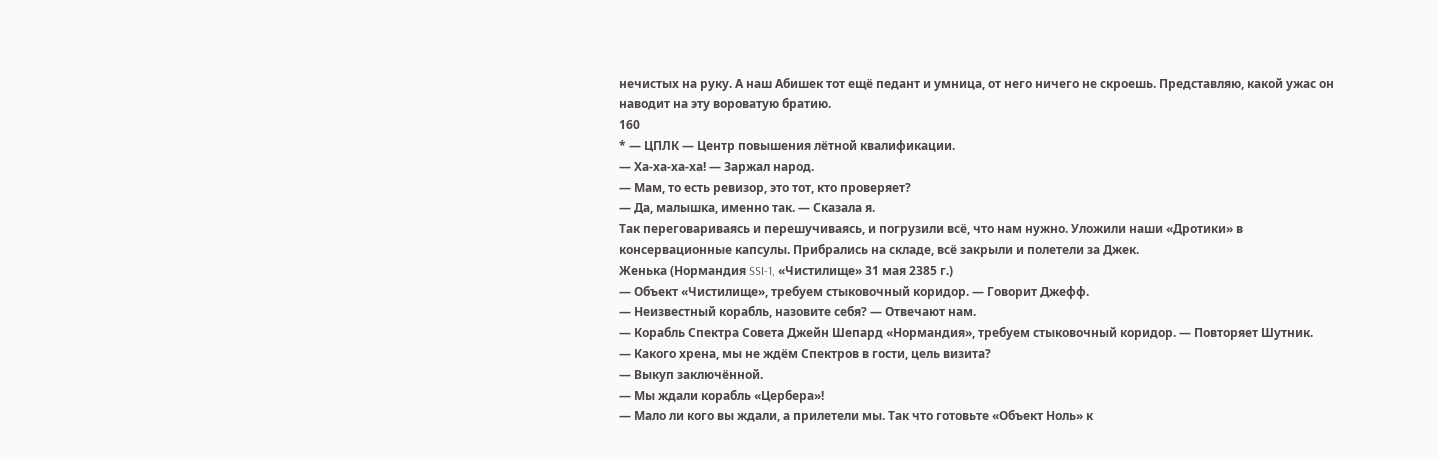нечистых на руку. А наш Абишек тот ещё педант и умница, от него ничего не скроешь. Представляю, какой ужас он наводит на эту вороватую братию.
160
* — ЦПЛК — Центр повышения лётной квалификации.
— Ха-ха-ха-ха! — Заржал народ.
— Мам, то есть ревизор, это тот, кто проверяет?
— Да, малышка, именно так. — Сказала я.
Так переговариваясь и перешучиваясь, и погрузили всё, что нам нужно. Уложили наши «Дротики» в консервационные капсулы. Прибрались на складе, всё закрыли и полетели за Джек.
Женька (Нормандия SSI-1, «Чистилище» 31 мая 2385 г.)
— Объект «Чистилище», требуем стыковочный коридор. — Говорит Джефф.
— Неизвестный корабль, назовите себя? — Отвечают нам.
— Корабль Спектра Совета Джейн Шепард «Нормандия», требуем стыковочный коридор. — Повторяет Шутник.
— Какого хрена, мы не ждём Спектров в гости, цель визита?
— Выкуп заключённой.
— Мы ждали корабль «Цербера»!
— Мало ли кого вы ждали, а прилетели мы. Так что готовьте «Объект Ноль» к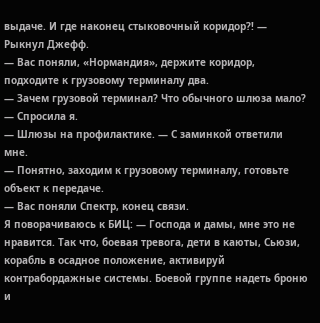выдаче. И где наконец стыковочный коридор?! — Рыкнул Джефф.
— Вас поняли, «Нормандия», держите коридор, подходите к грузовому терминалу два.
— Зачем грузовой терминал? Что обычного шлюза мало? — Спросила я.
— Шлюзы на профилактике. — С заминкой ответили мне.
— Понятно, заходим к грузовому терминалу, готовьте объект к передаче.
— Вас поняли Спектр, конец связи.
Я поворачиваюсь к БИЦ: — Господа и дамы, мне это не нравится. Так что, боевая тревога, дети в каюты, Сьюзи, корабль в осадное положение, активируй контрабордажные системы. Боевой группе надеть броню и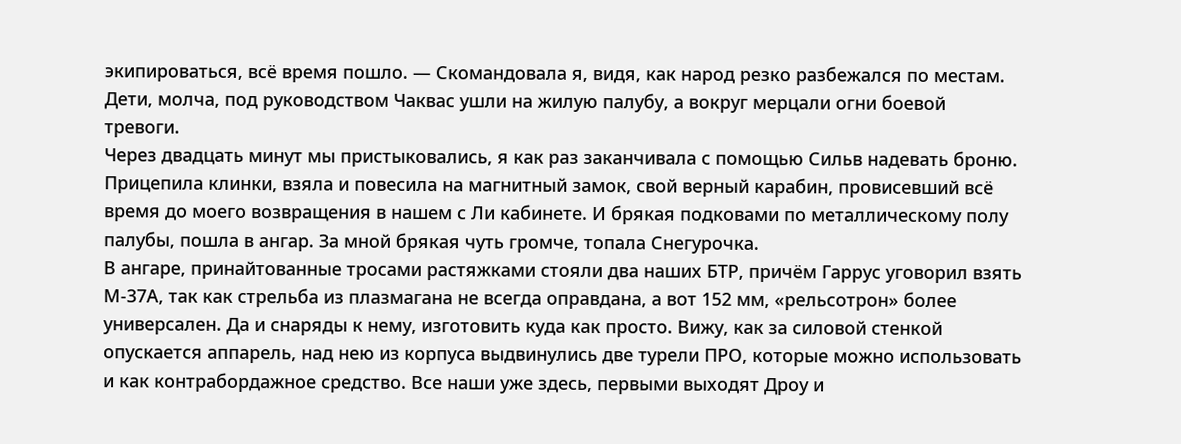экипироваться, всё время пошло. — Скомандовала я, видя, как народ резко разбежался по местам. Дети, молча, под руководством Чаквас ушли на жилую палубу, а вокруг мерцали огни боевой тревоги.
Через двадцать минут мы пристыковались, я как раз заканчивала с помощью Сильв надевать броню. Прицепила клинки, взяла и повесила на магнитный замок, свой верный карабин, провисевший всё время до моего возвращения в нашем с Ли кабинете. И брякая подковами по металлическому полу палубы, пошла в ангар. За мной брякая чуть громче, топала Снегурочка.
В ангаре, принайтованные тросами растяжками стояли два наших БТР, причём Гаррус уговорил взять М-37А, так как стрельба из плазмагана не всегда оправдана, а вот 152 мм, «рельсотрон» более универсален. Да и снаряды к нему, изготовить куда как просто. Вижу, как за силовой стенкой опускается аппарель, над нею из корпуса выдвинулись две турели ПРО, которые можно использовать и как контрабордажное средство. Все наши уже здесь, первыми выходят Дроу и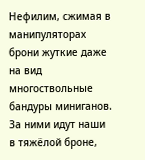Нефилим, сжимая в манипуляторах брони жуткие даже на вид многоствольные бандуры миниганов. За ними идут наши в тяжёлой броне,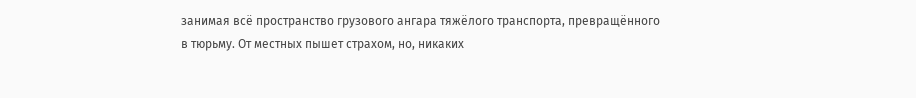занимая всё пространство грузового ангара тяжёлого транспорта, превращённого в тюрьму. От местных пышет страхом, но, никаких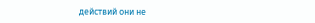действий они не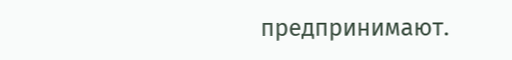предпринимают.